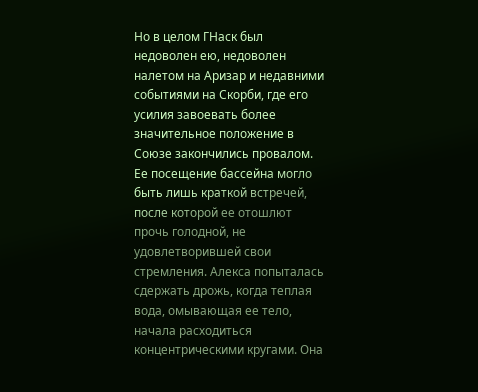Но в целом ГНаск был недоволен ею, недоволен налетом на Аризар и недавними событиями на Скорби, где его усилия завоевать более значительное положение в Союзе закончились провалом. Ее посещение бассейна могло быть лишь краткой встречей, после которой ее отошлют прочь голодной, не удовлетворившей свои стремления. Алекса попыталась сдержать дрожь, когда теплая вода, омывающая ее тело, начала расходиться концентрическими кругами. Она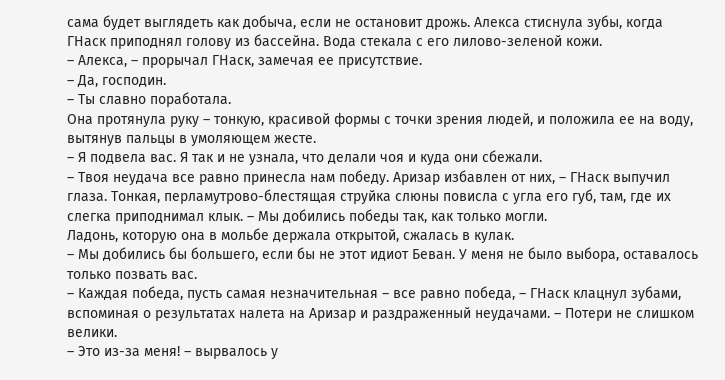сама будет выглядеть как добыча, если не остановит дрожь. Алекса стиснула зубы, когда ГНаск приподнял голову из бассейна. Вода стекала с его лилово-зеленой кожи.
– Алекса, – прорычал ГНаск, замечая ее присутствие.
– Да, господин.
– Ты славно поработала.
Она протянула руку – тонкую, красивой формы с точки зрения людей, и положила ее на воду, вытянув пальцы в умоляющем жесте.
– Я подвела вас. Я так и не узнала, что делали чоя и куда они сбежали.
– Твоя неудача все равно принесла нам победу. Аризар избавлен от них, – ГНаск выпучил глаза. Тонкая, перламутрово-блестящая струйка слюны повисла с угла его губ, там, где их слегка приподнимал клык. – Мы добились победы так, как только могли.
Ладонь, которую она в мольбе держала открытой, сжалась в кулак.
– Мы добились бы большего, если бы не этот идиот Беван. У меня не было выбора, оставалось только позвать вас.
– Каждая победа, пусть самая незначительная – все равно победа, – ГНаск клацнул зубами, вспоминая о результатах налета на Аризар и раздраженный неудачами. – Потери не слишком велики.
– Это из-за меня! – вырвалось у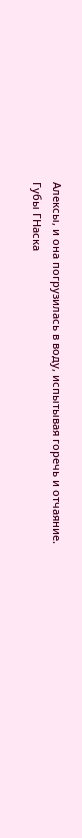Алексы, и она погрузилась в воду, испытывая горечь и отчаяние.
Губы ГНаска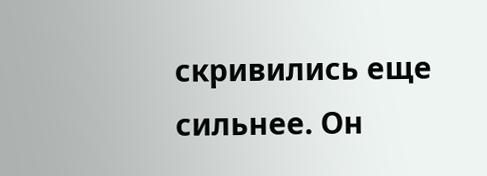скривились еще сильнее. Он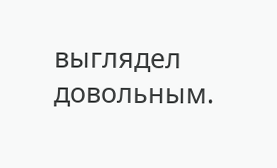выглядел довольным.